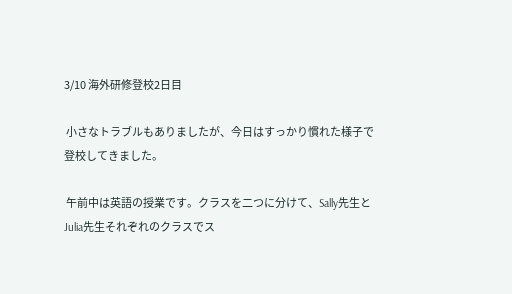3/10 海外研修登校2日目

 小さなトラブルもありましたが、今日はすっかり慣れた様子で登校してきました。

 午前中は英語の授業です。クラスを二つに分けて、Sally先生とJulia先生それぞれのクラスでス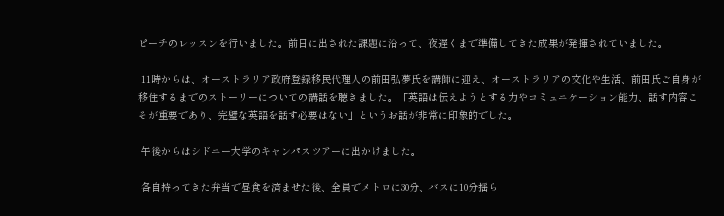ピーチのレッスンを行いました。前日に出された課題に沿って、夜遅くまで準備してきた成果が発揮されていました。

 11時からは、オーストラリア政府登録移民代理人の前田弘夢氏を講師に迎え、オーストラリアの文化や生活、前田氏ご自身が移住するまでのストーリーについての講話を聴きました。「英語は伝えようとする力やコミュニケーション能力、話す内容こそが重要であり、完璧な英語を話す必要はない」というお話が非常に印象的でした。

 午後からはシドニー大学のキャンパスツアーに出かけました。

 各自持ってきた弁当で昼食を済ませた後、全員でメトロに30分、バスに10分揺ら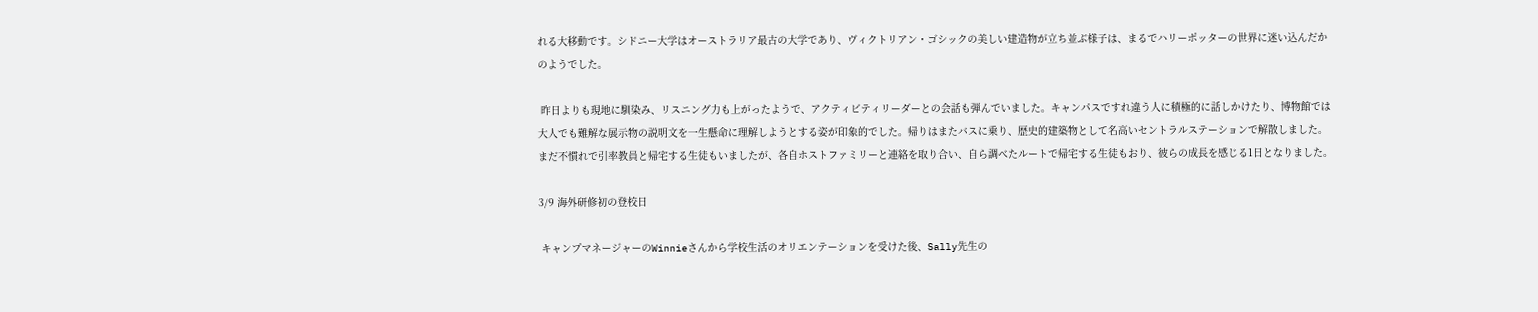れる大移動です。シドニー大学はオーストラリア最古の大学であり、ヴィクトリアン・ゴシックの美しい建造物が立ち並ぶ様子は、まるでハリーポッターの世界に迷い込んだかのようでした。

 昨日よりも現地に馴染み、リスニング力も上がったようで、アクティビティリーダーとの会話も弾んでいました。キャンパスですれ違う人に積極的に話しかけたり、博物館では大人でも難解な展示物の説明文を一生懸命に理解しようとする姿が印象的でした。帰りはまたバスに乗り、歴史的建築物として名高いセントラルステーションで解散しました。まだ不慣れで引率教員と帰宅する生徒もいましたが、各自ホストファミリーと連絡を取り合い、自ら調べたルートで帰宅する生徒もおり、彼らの成長を感じる1日となりました。

3/9 海外研修初の登校日

 キャンプマネージャーのWinnieさんから学校生活のオリエンテーションを受けた後、Sally先生の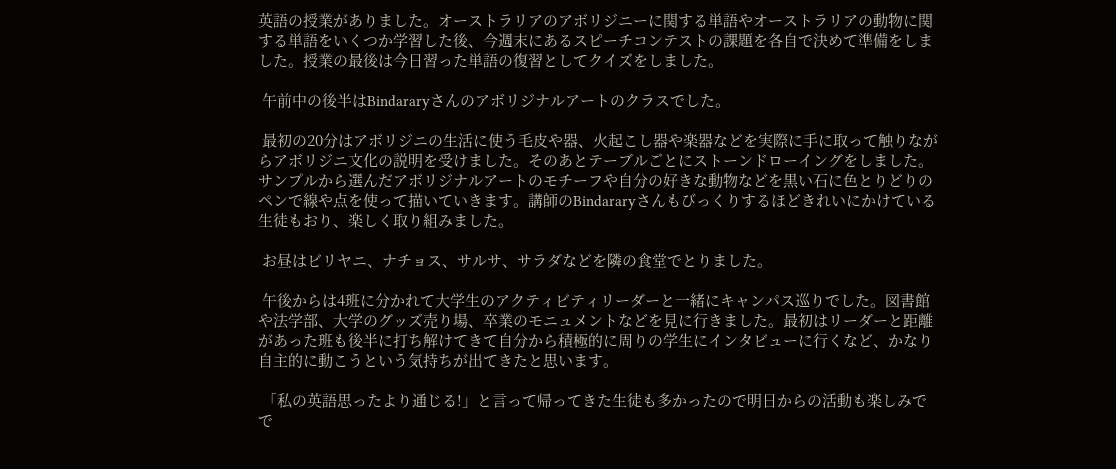英語の授業がありました。オーストラリアのアボリジニーに関する単語やオーストラリアの動物に関する単語をいくつか学習した後、今週末にあるスピーチコンテストの課題を各自で決めて準備をしました。授業の最後は今日習った単語の復習としてクイズをしました。

 午前中の後半はBindararyさんのアボリジナルアートのクラスでした。

 最初の20分はアボリジニの生活に使う毛皮や器、火起こし器や楽器などを実際に手に取って触りながらアボリジニ文化の説明を受けました。そのあとテーブルごとにストーンドローイングをしました。サンプルから選んだアボリジナルアートのモチーフや自分の好きな動物などを黒い石に色とりどりのペンで線や点を使って描いていきます。講師のBindararyさんもびっくりするほどきれいにかけている生徒もおり、楽しく取り組みました。

 お昼はビリヤニ、ナチョス、サルサ、サラダなどを隣の食堂でとりました。

 午後からは4班に分かれて大学生のアクティビティリーダーと一緒にキャンパス巡りでした。図書館や法学部、大学のグッズ売り場、卒業のモニュメントなどを見に行きました。最初はリーダーと距離があった班も後半に打ち解けてきて自分から積極的に周りの学生にインタビューに行くなど、かなり自主的に動こうという気持ちが出てきたと思います。

 「私の英語思ったより通じる!」と言って帰ってきた生徒も多かったので明日からの活動も楽しみでで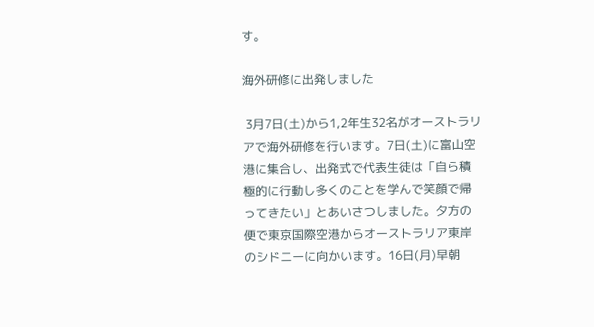す。

海外研修に出発しました

 3月7日(土)から1,2年生32名がオーストラリアで海外研修を行います。7日(土)に富山空港に集合し、出発式で代表生徒は「自ら積極的に行動し多くのことを学んで笑顔で帰ってきたい」とあいさつしました。夕方の便で東京国際空港からオーストラリア東岸のシドニーに向かいます。16日(月)早朝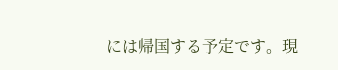には帰国する予定です。現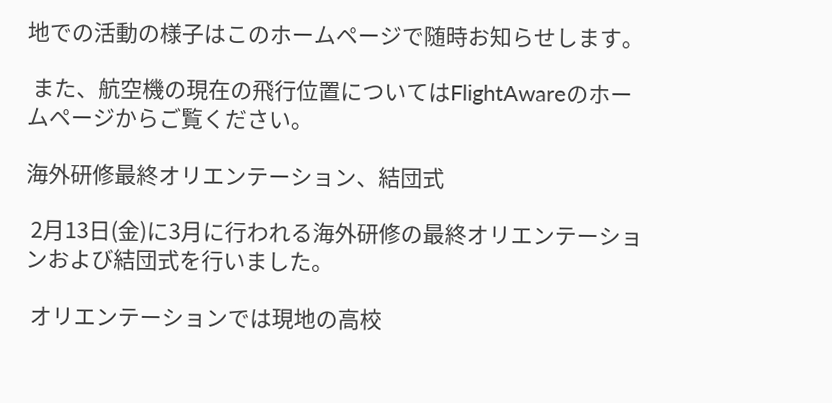地での活動の様子はこのホームページで随時お知らせします。

 また、航空機の現在の飛行位置についてはFlightAwareのホームページからご覧ください。

海外研修最終オリエンテーション、結団式

 2月13日(金)に3月に行われる海外研修の最終オリエンテーションおよび結団式を行いました。

 オリエンテーションでは現地の高校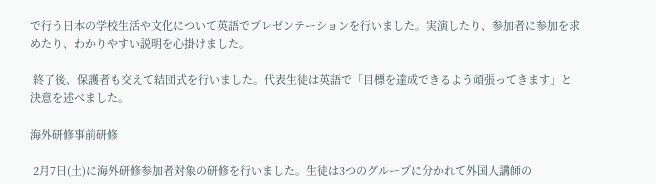で行う日本の学校生活や文化について英語でプレゼンテーションを行いました。実演したり、参加者に参加を求めたり、わかりやすい説明を心掛けました。

 終了後、保護者も交えて結団式を行いました。代表生徒は英語で「目標を達成できるよう頑張ってきます」と決意を述べました。

海外研修事前研修

 2月7日(土)に海外研修参加者対象の研修を行いました。生徒は3つのグループに分かれて外国人講師の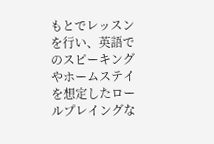もとでレッスンを行い、英語でのスピーキングやホームステイを想定したロールプレイングな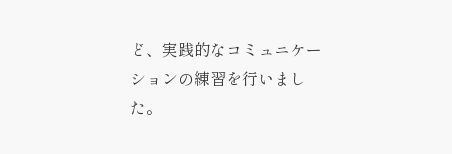ど、実践的なコミュニケーションの練習を行いました。